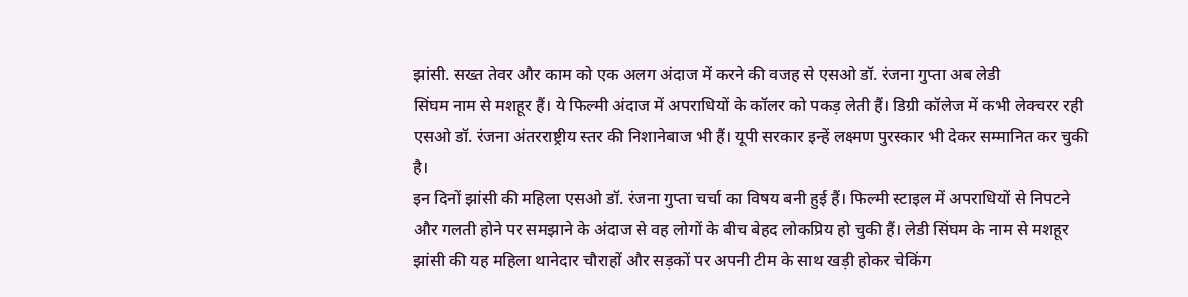झांसी. सख्त तेवर और काम को एक अलग अंदाज में करने की वजह से एसओ डॉ. रंजना गुप्ता अब लेडी
सिंघम नाम से मशहूर हैं। ये फिल्मी अंदाज में अपराधियों के कॉलर को पकड़ लेती हैं। डिग्री कॉलेज में कभी लेक्चरर रही एसओ डॉ. रंजना अंतरराष्ट्रीय स्तर की निशानेबाज भी हैं। यूपी सरकार इन्हें लक्ष्मण पुरस्कार भी देकर सम्मानित कर चुकी है।
इन दिनों झांसी की महिला एसओ डॉ. रंजना गुप्ता चर्चा का विषय बनी हुई हैं। फिल्मी स्टाइल में अपराधियों से निपटने और गलती होने पर समझाने के अंदाज से वह लोगों के बीच बेहद लोकप्रिय हो चुकी हैं। लेडी सिंघम के नाम से मशहूर झांसी की यह महिला थानेदार चौराहों और सड़कों पर अपनी टीम के साथ खड़ी होकर चेकिंग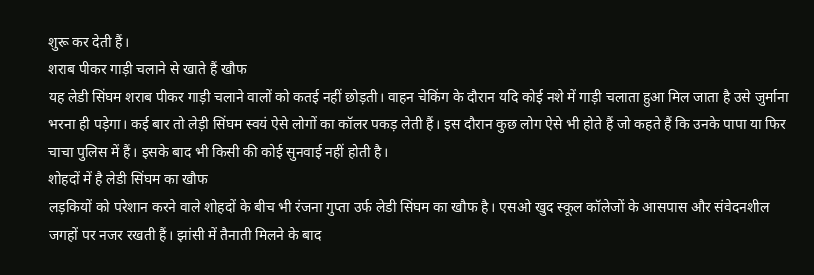शुरू कर देती हैं।
शराब पीकर गाड़ी चलाने से खाते हैं खौफ
यह लेडी सिंघम शराब पीकर गाड़ी चलाने वालों को कतई नहीं छोड़ती। वाहन चेकिंग के दौरान यदि कोई नशे में गाड़ी चलाता हुआ मिल जाता है उसे जुर्माना भरना ही पड़ेगा। कई बार तो लेड़ी सिंघम स्वयं ऐसे लोगों का कॉलर पकड़ लेती हैं। इस दौरान कुछ लोग ऐसे भी होते हैं जो कहते हैं कि उनके पापा या फिर चाचा पुलिस में हैं। इसके बाद भी किसी की कोई सुनवाई नहीं होती है।
शोहदों में है लेडी सिंघम का खौफ
लड़कियों को परेशान करने वाले शोहदों के बीच भी रंजना गुप्ता उर्फ लेडी सिंघम का खौफ है। एसओ खुद स्कूल कॉलेजों के आसपास और संवेदनशील जगहों पर नजर रखती हैं। झांसी में तैनाती मिलने के बाद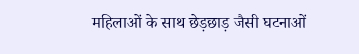महिलाओं के साथ छेड़छाड़ जैसी घटनाओं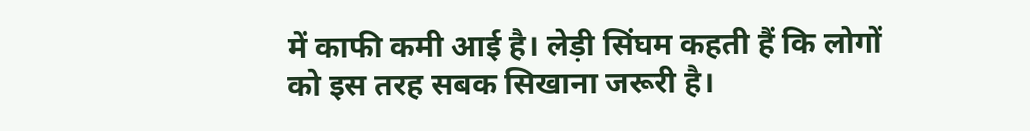में काफी कमी आई है। लेड़ी सिंघम कहती हैं कि लोगों को इस तरह सबक सिखाना जरूरी है।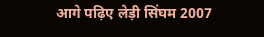आगे पढ़िए लेड़ी सिंघम 2007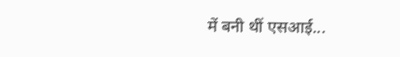में बनी थीं एसआई...